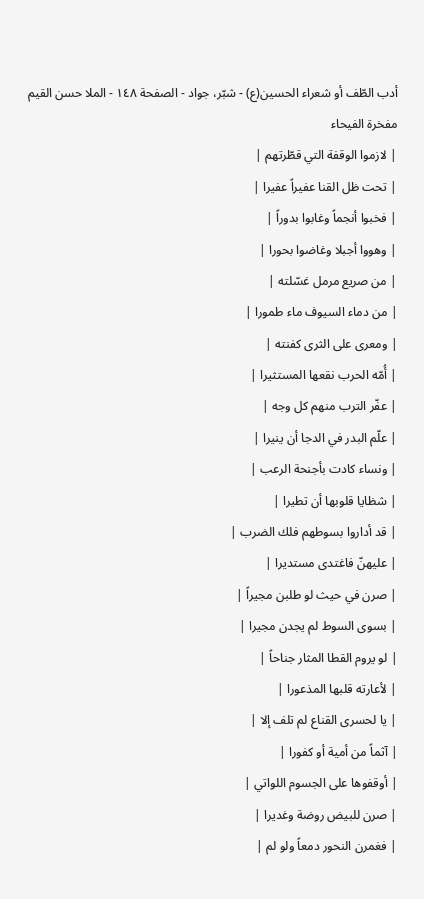أدب الطّف أو شعراء الحسين(ع) - شبّر، جواد - الصفحة ١٤٨ - الملا حسن القيم مفخرة الفيحاء
| لازموا الوقفة التي قطّرتهم |
| تحت ظل القنا عفيراً عفيرا |
| فخبوا أنجماً وغابوا بدوراً |
| وهووا أجبلا وغاضوا بحورا |
| من صريع مرمل غسّلته |
| من دماء السيوف ماء طمورا |
| ومعرى على الثرى كفنته |
| أُمّه الحرب نقعها المستثيرا |
| عفّر الترب منهم كل وجه |
| علّم البدر في الدجا أن ينيرا |
| ونساء كادت بأجنحة الرعب |
| شظايا قلوبها أن تطيرا |
| قد أداروا بسوطهم فلك الضرب |
| عليهنّ فاغتدى مستديرا |
| صرن في حيث لو طلبن مجيراً |
| بسوى السوط لم يجدن مجيرا |
| لو يروم القطا المثار جناحاً |
| لأعارته قلبها المذعورا |
| يا لحسرى القناع لم تلف إلا |
| آثماً من أمية أو كفورا |
| أوقفوها على الجسوم اللواتي |
| صرن للبيض روضة وغديرا |
| فغمرن النحور دمعاً ولو لم |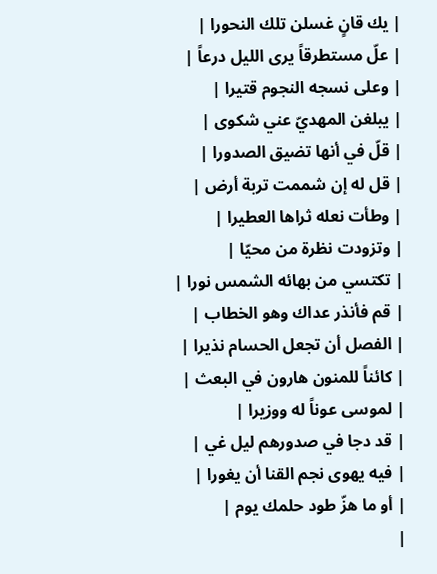| يك قانٍ غسلن تلك النحورا |
| علّ مستطرقاً يرى الليل درعاً |
| وعلى نسجه النجوم قتيرا |
| يبلغن المهديّ عني شكوى |
| قلّ في أنها تضيق الصدورا |
| قل له إن شممت تربة أرض |
| وطأت نعله ثراها العطيرا |
| وتزودت نظرة من محيّا |
| تكتسي من بهائه الشمس نورا |
| قم فأنذر عداك وهو الخطاب |
| الفصل أن تجعل الحسام نذيرا |
| كائناً للمنون هارون في البعث |
| لموسى عوناً له ووزيرا |
| قد دجا في صدورهم ليل غي |
| فيه يهوى نجم القنا أن يغورا |
| أو ما هزّ طود حلمك يوم |
|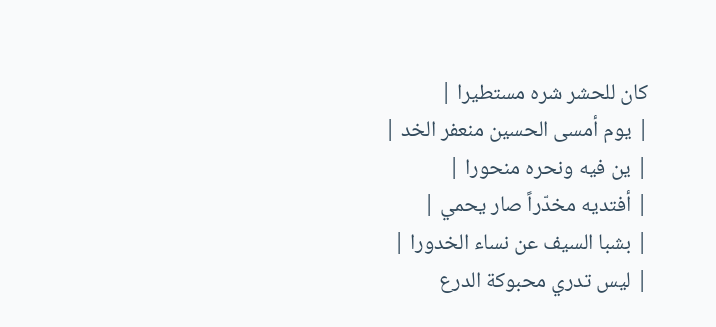كان للحشر شره مستطيرا |
| يوم أمسى الحسين منعفر الخد |
| ين فيه ونحره منحورا |
| أفتديه مخدّراً صار يحمي |
| بشبا السيف عن نساء الخدورا |
| ليس تدري محبوكة الدرع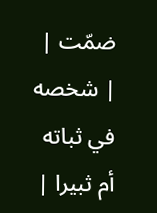ضمّت |
| شخصه في ثباته أم ثبيرا |